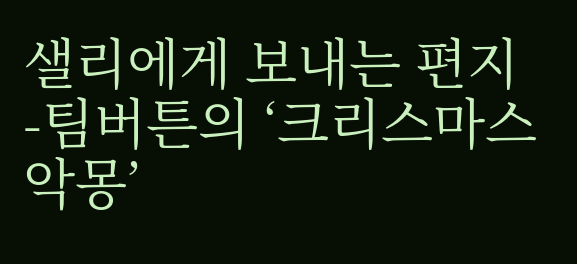샐리에게 보내는 편지
-팀버튼의 ‘크리스마스 악몽’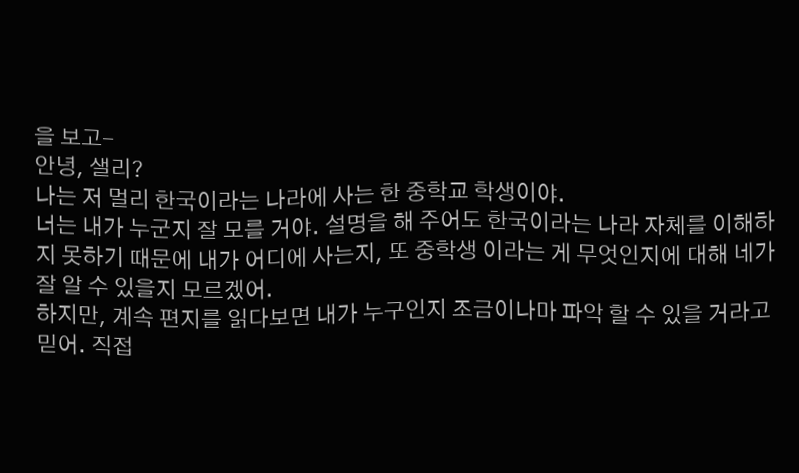을 보고-
안녕, 샐리?
나는 저 멀리 한국이라는 나라에 사는 한 중학교 학생이야.
너는 내가 누군지 잘 모를 거야. 설명을 해 주어도 한국이라는 나라 자체를 이해하지 못하기 때문에 내가 어디에 사는지, 또 중학생 이라는 게 무엇인지에 대해 네가 잘 알 수 있을지 모르겠어.
하지만, 계속 편지를 읽다보면 내가 누구인지 조금이나마 파악 할 수 있을 거라고 믿어. 직접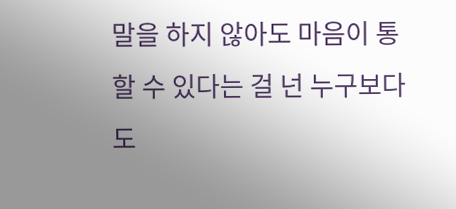말을 하지 않아도 마음이 통할 수 있다는 걸 넌 누구보다도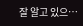잘 알고 있으…